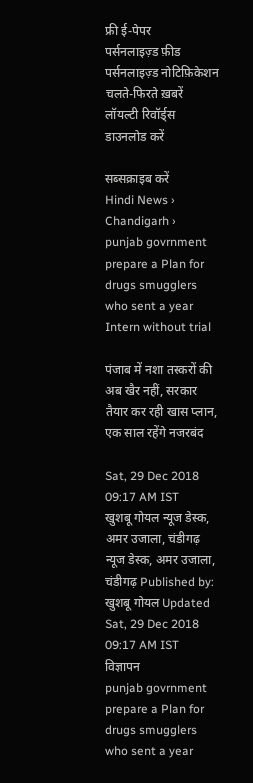फ्री ई-पेपर
पर्सनलाइज़्ड फ़ीड
पर्सनलाइज़्ड नोटिफ़िकेशन
चलते-फिरते ख़बरें
लॉयल्टी रिवॉर्ड्स
डाउनलोड करें

सब्सक्राइब करें
Hindi News ›   Chandigarh ›   punjab govrnment prepare a Plan for drugs smugglers who sent a year Intern without trial

पंजाब में नशा तस्करों की अब खैर नहीं, सरकार तैयार कर रही खास प्लान, एक साल रहेंगे नजरबंद

Sat, 29 Dec 2018 09:17 AM IST
खुशबू गोयल न्यूज डेस्क, अमर उजाला, चंडीगढ़
न्यूज डेस्क, अमर उजाला, चंडीगढ़ Published by: खुशबू गोयल Updated Sat, 29 Dec 2018 09:17 AM IST
विज्ञापन
punjab govrnment prepare a Plan for drugs smugglers who sent a year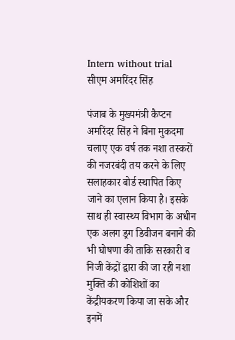Intern without trial
सीएम अमरिंदर सिंह

पंजाब के मुख्यमंत्री कैप्टन अमरिंदर सिंह ने बिना मुकदमा चलाए एक वर्ष तक नशा तस्करों की नजरबंदी तय करने के लिए सलाहकार बोर्ड स्थापित किए जाने का एलान किया है। इसके साथ ही स्वास्थ्य विभाग के अधीन एक अलग ड्रग डिवीजन बनाने की भी घोषणा की ताकि सरकारी व निजी केंद्रों द्वारा की जा रही नशा मुक्ति की कोशिशों का केंद्रीयकरण किया जा सके और इनमें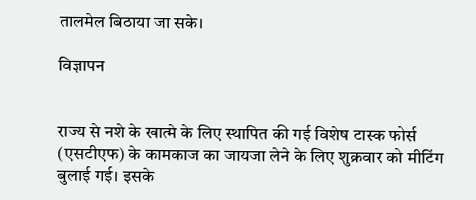तालमेल बिठाया जा सके।

विज्ञापन


राज्य से नशे के खात्मे के लिए स्थापित की गई विशेष टास्क फोर्स (एसटीएफ) के कामकाज का जायजा लेने के लिए शुक्रवार को मीटिंग बुलाई गई। इसके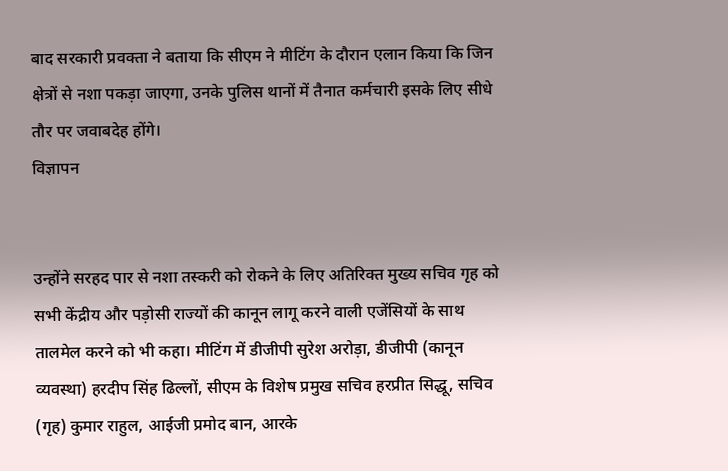बाद सरकारी प्रवक्ता ने बताया कि सीएम ने मीटिंग के दौरान एलान किया कि जिन क्षेत्रों से नशा पकड़ा जाएगा, उनके पुलिस थानों में तैनात कर्मचारी इसके लिए सीधे तौर पर जवाबदेह होंगे।
विज्ञापन


उन्होंने सरहद पार से नशा तस्करी को रोकने के लिए अतिरिक्त मुख्य सचिव गृह को सभी केंद्रीय और पड़ोसी राज्यों की कानून लागू करने वाली एजेंसियों के साथ तालमेल करने को भी कहा। मीटिंग में डीजीपी सुरेश अरोड़ा, डीजीपी (कानून व्यवस्था) हरदीप सिंह ढिल्लों, सीएम के विशेष प्रमुख सचिव हरप्रीत सिद्धू, सचिव (गृह) कुमार राहुल, आईजी प्रमोद बान, आरके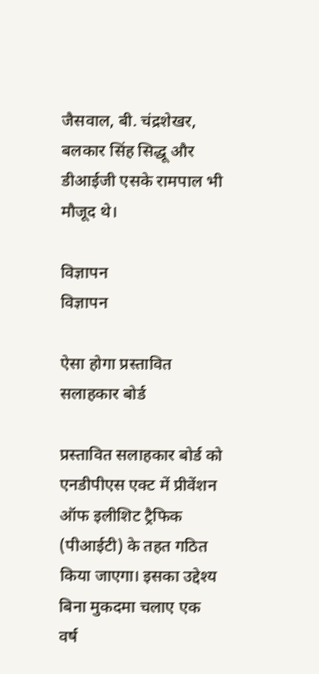जैसवाल, बी. चंद्रशेखर, बलकार सिंह सिद्धू और डीआईजी एसके रामपाल भी मौजूद थे।

विज्ञापन
विज्ञापन

ऐसा होगा प्रस्तावित सलाहकार बोर्ड

प्रस्तावित सलाहकार बोर्ड को एनडीपीएस एक्ट में प्रीवेंशन ऑफ इलीशिट ट्रैफिक (पीआईटी) के तहत गठित किया जाएगा। इसका उद्देश्य बिना मुकदमा चलाए एक वर्ष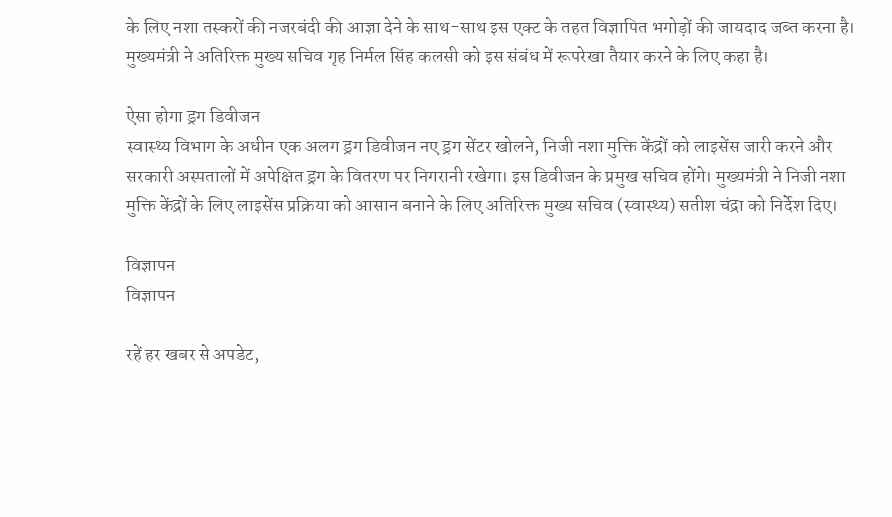के लिए नशा तस्करों की नजरबंदी की आज्ञा देने के साथ-साथ इस एक्ट के तहत विज्ञापित भगोड़ों की जायदाद जब्त करना है। मुख्यमंत्री ने अतिरिक्त मुख्य सचिव गृह निर्मल सिंह कलसी को इस संबंध में रूपरेखा तैयार करने के लिए कहा है।

ऐसा होगा ड्रग डिवीजन
स्वास्थ्य विभाग के अधीन एक अलग ड्रग डिवीजन नए ड्रग सेंटर खोलने, निजी नशा मुक्ति केंद्रों को लाइसेंस जारी करने और सरकारी अस्पतालों में अपेक्षित ड्रग के वितरण पर निगरानी रखेगा। इस डिवीजन के प्रमुख सचिव होंगे। मुख्यमंत्री ने निजी नशा मुक्ति केंद्रों के लिए लाइसेंस प्रक्रिया को आसान बनाने के लिए अतिरिक्त मुख्य सचिव (स्वास्थ्य) सतीश चंद्रा को निर्देश दिए।

विज्ञापन
विज्ञापन

रहें हर खबर से अपडेट,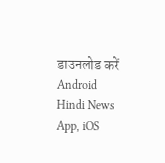डाउनलोड करें Android Hindi News App, iOS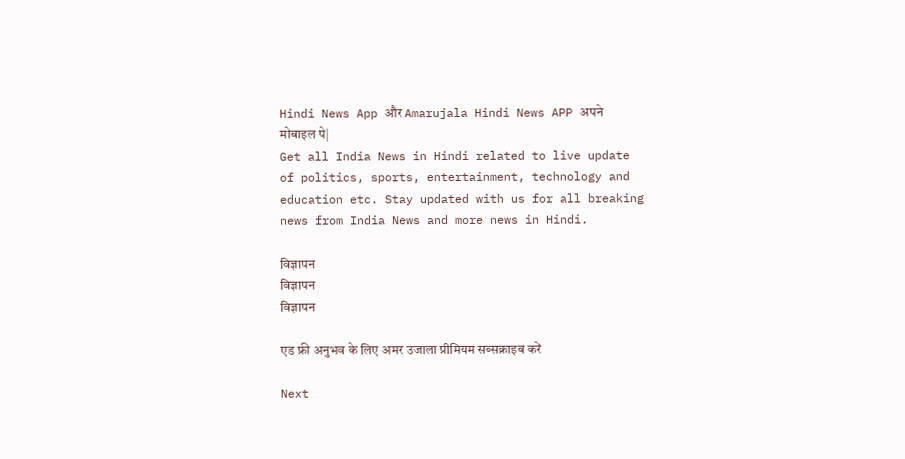Hindi News App और Amarujala Hindi News APP अपने मोबाइल पे|
Get all India News in Hindi related to live update of politics, sports, entertainment, technology and education etc. Stay updated with us for all breaking news from India News and more news in Hindi.

विज्ञापन
विज्ञापन
विज्ञापन

एड फ्री अनुभव के लिए अमर उजाला प्रीमियम सब्सक्राइब करें

Next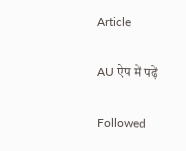Article

AU ऐप में पढ़ें

Followed